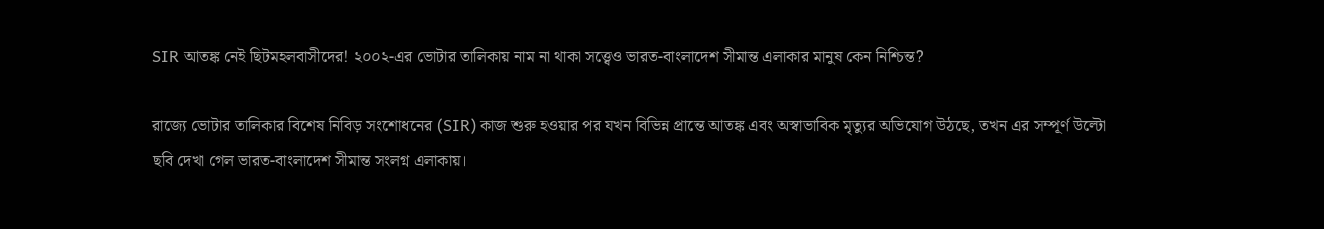SIR আতঙ্ক নেই ছিটমহলবাসীদের! ২০০২-এর ভোটার তালিকায় নাম না থাকা সত্ত্বেও ভারত-বাংলাদেশ সীমান্ত এলাকার মানুষ কেন নিশ্চিন্ত?

রাজ্যে ভোটার তালিকার বিশেষ নিবিড় সংশোধনের (SIR) কাজ শুরু হওয়ার পর যখন বিভিন্ন প্রান্তে আতঙ্ক এবং অস্বাভাবিক মৃত্যুর অভিযোগ উঠছে, তখন এর সম্পূর্ণ উল্টো ছবি দেখা গেল ভারত-বাংলাদেশ সীমান্ত সংলগ্ন এলাকায়।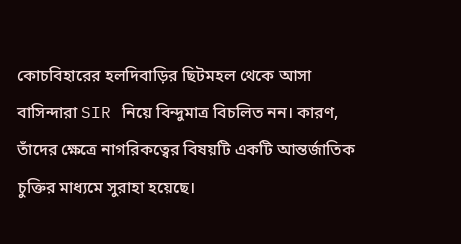কোচবিহারের হলদিবাড়ির ছিটমহল থেকে আসা বাসিন্দারা SIR নিয়ে বিন্দুমাত্র বিচলিত নন। কারণ, তাঁদের ক্ষেত্রে নাগরিকত্বের বিষয়টি একটি আন্তর্জাতিক চুক্তির মাধ্যমে সুরাহা হয়েছে।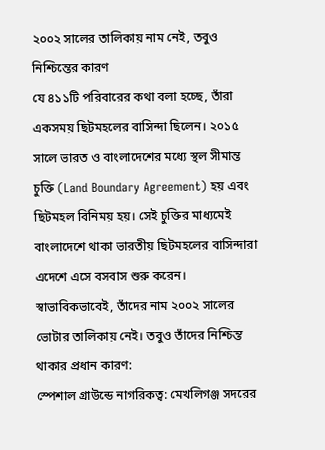২০০২ সালের তালিকায় নাম নেই, তবুও নিশ্চিন্তের কারণ
যে ৪১১টি পরিবারের কথা বলা হচ্ছে, তাঁরা একসময় ছিটমহলের বাসিন্দা ছিলেন। ২০১৫ সালে ভারত ও বাংলাদেশের মধ্যে স্থল সীমান্ত চুক্তি (Land Boundary Agreement) হয় এবং ছিটমহল বিনিময় হয়। সেই চুক্তির মাধ্যমেই বাংলাদেশে থাকা ভারতীয় ছিটমহলের বাসিন্দারা এদেশে এসে বসবাস শুরু করেন।
স্বাভাবিকভাবেই, তাঁদের নাম ২০০২ সালের ভোটার তালিকায় নেই। তবুও তাঁদের নিশ্চিন্ত থাকার প্রধান কারণ:
স্পেশাল গ্রাউন্ডে নাগরিকত্ব: মেখলিগঞ্জ সদরের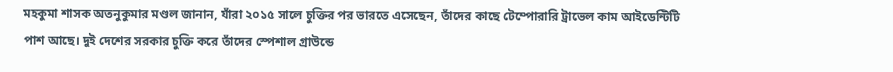মহকুমা শাসক অতনুকুমার মণ্ডল জানান, যাঁরা ২০১৫ সালে চুক্তির পর ভারতে এসেছেন, তাঁদের কাছে টেম্পোরারি ট্রাভেল কাম আইডেন্টিটি পাশ আছে। দুই দেশের সরকার চুক্তি করে তাঁদের স্পেশাল গ্রাউন্ডে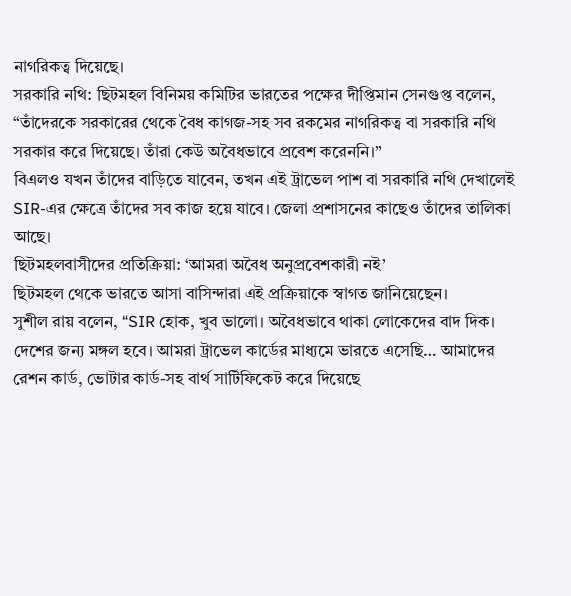নাগরিকত্ব দিয়েছে।
সরকারি নথি: ছিটমহল বিনিময় কমিটির ভারতের পক্ষের দীপ্তিমান সেনগুপ্ত বলেন, “তাঁদেরকে সরকারের থেকে বৈধ কাগজ-সহ সব রকমের নাগরিকত্ব বা সরকারি নথি সরকার করে দিয়েছে। তাঁরা কেউ অবৈধভাবে প্রবেশ করেননি।”
বিএলও যখন তাঁদের বাড়িতে যাবেন, তখন এই ট্রাভেল পাশ বা সরকারি নথি দেখালেই SIR-এর ক্ষেত্রে তাঁদের সব কাজ হয়ে যাবে। জেলা প্রশাসনের কাছেও তাঁদের তালিকা আছে।
ছিটমহলবাসীদের প্রতিক্রিয়া: ‘আমরা অবৈধ অনুপ্রবেশকারী নই’
ছিটমহল থেকে ভারতে আসা বাসিন্দারা এই প্রক্রিয়াকে স্বাগত জানিয়েছেন।
সুশীল রায় বলেন, “SIR হোক, খুব ভালো। অবৈধভাবে থাকা লোকেদের বাদ দিক। দেশের জন্য মঙ্গল হবে। আমরা ট্রাভেল কার্ডের মাধ্যমে ভারতে এসেছি… আমাদের রেশন কার্ড, ভোটার কার্ড-সহ বার্থ সার্টিফিকেট করে দিয়েছে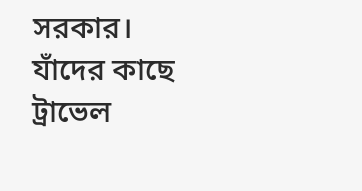সরকার। যাঁদের কাছে ট্রাভেল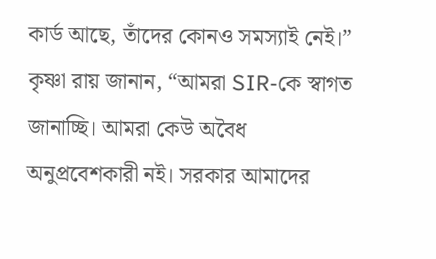কার্ড আছে, তাঁদের কোনও সমস্যাই নেই।”
কৃষ্ণা রায় জানান, “আমরা SIR-কে স্বাগত জানাচ্ছি। আমরা কেউ অবৈধ অনুপ্রবেশকারী নই। সরকার আমাদের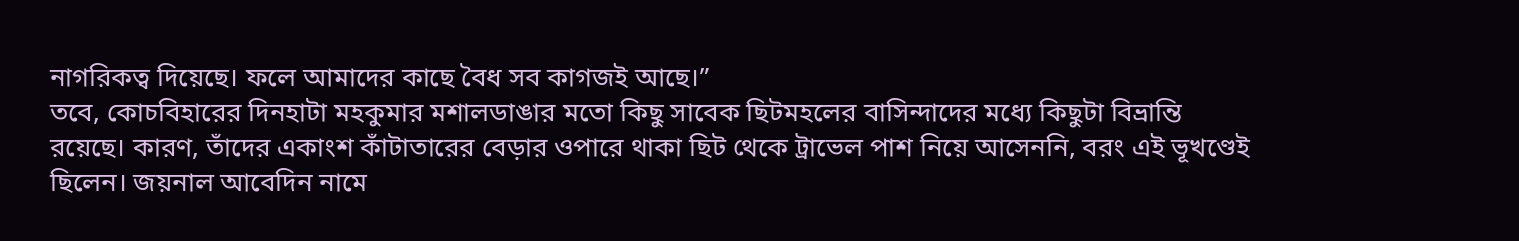নাগরিকত্ব দিয়েছে। ফলে আমাদের কাছে বৈধ সব কাগজই আছে।”
তবে, কোচবিহারের দিনহাটা মহকুমার মশালডাঙার মতো কিছু সাবেক ছিটমহলের বাসিন্দাদের মধ্যে কিছুটা বিভ্রান্তি রয়েছে। কারণ, তাঁদের একাংশ কাঁটাতারের বেড়ার ওপারে থাকা ছিট থেকে ট্রাভেল পাশ নিয়ে আসেননি, বরং এই ভূখণ্ডেই ছিলেন। জয়নাল আবেদিন নামে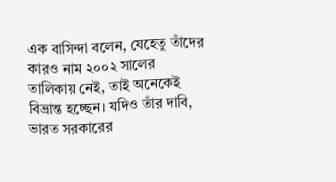এক বাসিন্দা বলেন, যেহেতু তাঁদের কারও নাম ২০০২ সালের তালিকায় নেই, তাই অনেকেই বিভ্রান্ত হচ্ছেন। যদিও তাঁর দাবি, ভারত সরকারের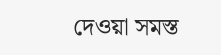দেওয়া সমস্ত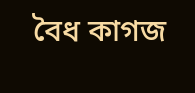বৈধ কাগজ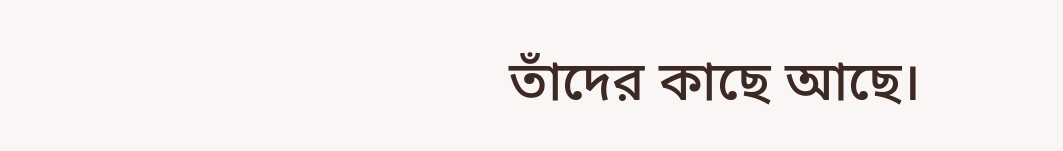তাঁদের কাছে আছে।